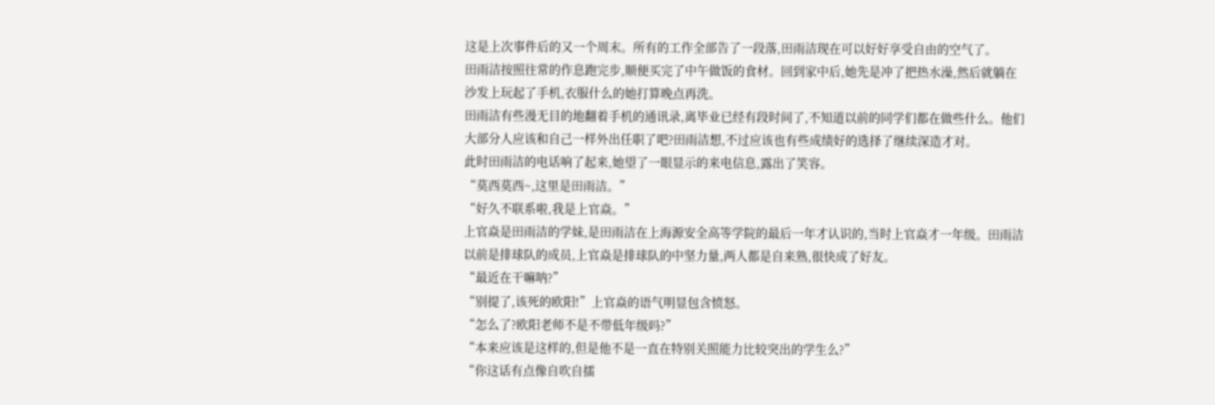这是上次事件后的又一个周末。所有的工作全部告了一段落,田雨洁现在可以好好享受自由的空气了。
田雨洁按照往常的作息跑完步,顺便买完了中午做饭的食材。回到家中后,她先是冲了把热水澡,然后就躺在沙发上玩起了手机,衣服什么的她打算晚点再洗。
田雨洁有些漫无目的地翻着手机的通讯录,离毕业已经有段时间了,不知道以前的同学们都在做些什么。他们大部分人应该和自己一样外出任职了吧?田雨洁想,不过应该也有些成绩好的选择了继续深造才对。
此时田雨洁的电话响了起来,她望了一眼显示的来电信息,露出了笑容。
“莫西莫西~,这里是田雨洁。”
“好久不联系啦,我是上官焱。”
上官焱是田雨洁的学妹,是田雨洁在上海源安全高等学院的最后一年才认识的,当时上官焱才一年级。田雨洁以前是排球队的成员,上官焱是排球队的中坚力量,两人都是自来熟,很快成了好友。
“最近在干嘛呐?”
“别提了,该死的欧阳!”上官焱的语气明显包含愤怒。
“怎么了?欧阳老师不是不带低年级吗?”
“本来应该是这样的,但是他不是一直在特别关照能力比较突出的学生么?”
“你这话有点像自吹自擂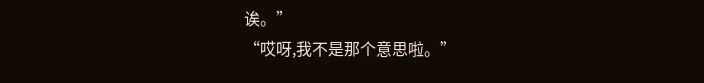诶。”
“哎呀,我不是那个意思啦。”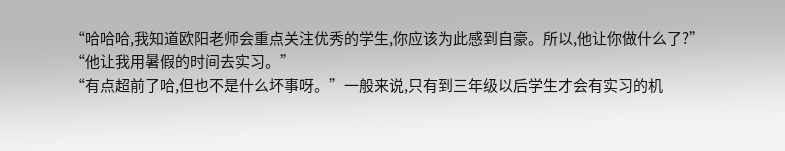“哈哈哈,我知道欧阳老师会重点关注优秀的学生,你应该为此感到自豪。所以,他让你做什么了?”
“他让我用暑假的时间去实习。”
“有点超前了哈,但也不是什么坏事呀。”一般来说,只有到三年级以后学生才会有实习的机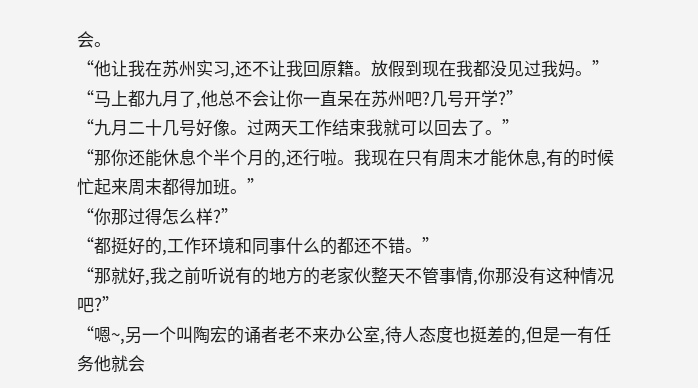会。
“他让我在苏州实习,还不让我回原籍。放假到现在我都没见过我妈。”
“马上都九月了,他总不会让你一直呆在苏州吧?几号开学?”
“九月二十几号好像。过两天工作结束我就可以回去了。”
“那你还能休息个半个月的,还行啦。我现在只有周末才能休息,有的时候忙起来周末都得加班。”
“你那过得怎么样?”
“都挺好的,工作环境和同事什么的都还不错。”
“那就好,我之前听说有的地方的老家伙整天不管事情,你那没有这种情况吧?”
“嗯~,另一个叫陶宏的诵者老不来办公室,待人态度也挺差的,但是一有任务他就会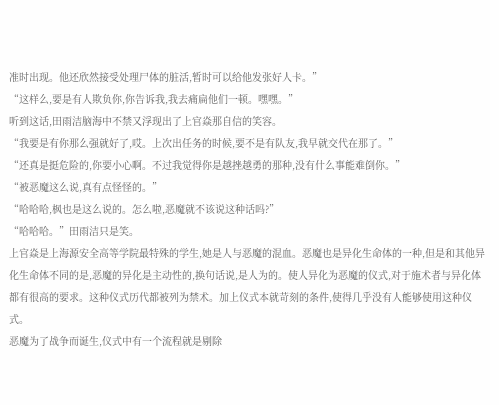准时出现。他还欣然接受处理尸体的脏活,暂时可以给他发张好人卡。”
“这样么,要是有人欺负你,你告诉我,我去痛扁他们一顿。嘿嘿。”
听到这话,田雨洁脑海中不禁又浮现出了上官焱那自信的笑容。
“我要是有你那么强就好了,哎。上次出任务的时候,要不是有队友,我早就交代在那了。”
“还真是挺危险的,你要小心啊。不过我觉得你是越挫越勇的那种,没有什么事能难倒你。”
“被恶魔这么说,真有点怪怪的。”
“哈哈哈,枫也是这么说的。怎么啦,恶魔就不该说这种话吗?”
“哈哈哈。”田雨洁只是笑。
上官焱是上海源安全高等学院最特殊的学生,她是人与恶魔的混血。恶魔也是异化生命体的一种,但是和其他异化生命体不同的是,恶魔的异化是主动性的,换句话说,是人为的。使人异化为恶魔的仪式,对于施术者与异化体都有很高的要求。这种仪式历代都被列为禁术。加上仪式本就苛刻的条件,使得几乎没有人能够使用这种仪式。
恶魔为了战争而诞生,仪式中有一个流程就是剔除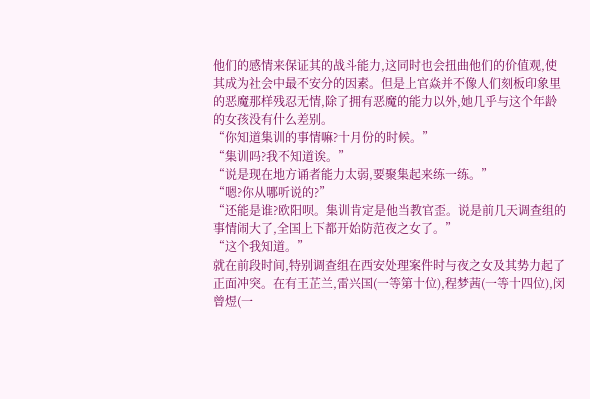他们的感情来保证其的战斗能力,这同时也会扭曲他们的价值观,使其成为社会中最不安分的因素。但是上官焱并不像人们刻板印象里的恶魔那样残忍无情,除了拥有恶魔的能力以外,她几乎与这个年龄的女孩没有什么差别。
“你知道集训的事情嘛?十月份的时候。”
“集训吗?我不知道诶。”
“说是现在地方诵者能力太弱,要聚集起来练一练。”
“嗯?你从哪听说的?”
“还能是谁?欧阳呗。集训肯定是他当教官歪。说是前几天调查组的事情闹大了,全国上下都开始防范夜之女了。”
“这个我知道。”
就在前段时间,特别调查组在西安处理案件时与夜之女及其势力起了正面冲突。在有王芷兰,雷兴国(一等第十位),程梦茜(一等十四位),闵曾煜(一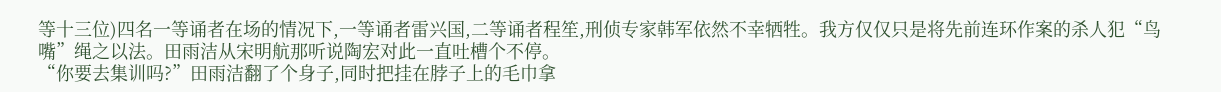等十三位)四名一等诵者在场的情况下,一等诵者雷兴国,二等诵者程笙,刑侦专家韩军依然不幸牺牲。我方仅仅只是将先前连环作案的杀人犯“鸟嘴”绳之以法。田雨洁从宋明航那听说陶宏对此一直吐槽个不停。
“你要去集训吗?”田雨洁翻了个身子,同时把挂在脖子上的毛巾拿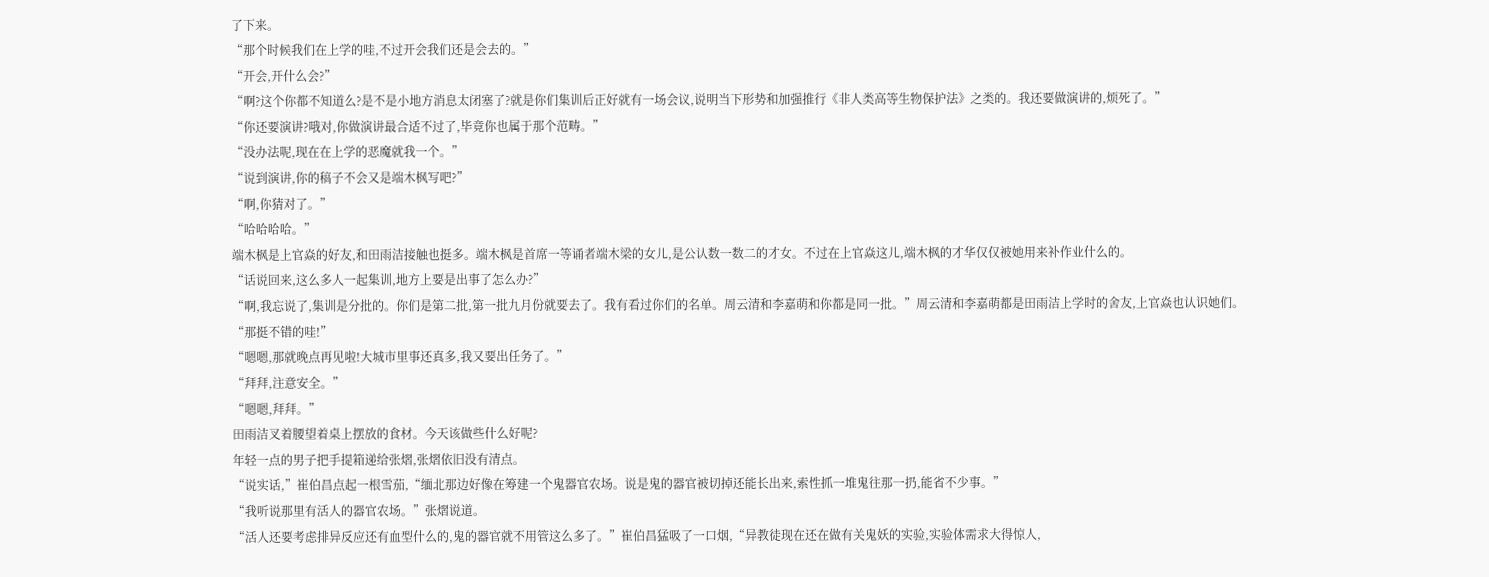了下来。
“那个时候我们在上学的哇,不过开会我们还是会去的。”
“开会,开什么会?”
“啊?这个你都不知道么?是不是小地方消息太闭塞了?就是你们集训后正好就有一场会议,说明当下形势和加强推行《非人类高等生物保护法》之类的。我还要做演讲的,烦死了。”
“你还要演讲?哦对,你做演讲最合适不过了,毕竟你也属于那个范畴。”
“没办法呢,现在在上学的恶魔就我一个。”
“说到演讲,你的稿子不会又是端木枫写吧?”
“啊,你猜对了。”
“哈哈哈哈。”
端木枫是上官焱的好友,和田雨洁接触也挺多。端木枫是首席一等诵者端木梁的女儿,是公认数一数二的才女。不过在上官焱这儿,端木枫的才华仅仅被她用来补作业什么的。
“话说回来,这么多人一起集训,地方上要是出事了怎么办?”
“啊,我忘说了,集训是分批的。你们是第二批,第一批九月份就要去了。我有看过你们的名单。周云清和李嘉萌和你都是同一批。”周云清和李嘉萌都是田雨洁上学时的舍友,上官焱也认识她们。
“那挺不错的哇!”
“嗯嗯,那就晚点再见啦!大城市里事还真多,我又要出任务了。”
“拜拜,注意安全。”
“嗯嗯,拜拜。”
田雨洁叉着腰望着桌上摆放的食材。今天该做些什么好呢?
年轻一点的男子把手提箱递给张熠,张熠依旧没有清点。
“说实话,”崔伯昌点起一根雪茄,“缅北那边好像在筹建一个鬼器官农场。说是鬼的器官被切掉还能长出来,索性抓一堆鬼往那一扔,能省不少事。”
“我听说那里有活人的器官农场。”张熠说道。
“活人还要考虑排异反应还有血型什么的,鬼的器官就不用管这么多了。”崔伯昌猛吸了一口烟,“异教徒现在还在做有关鬼妖的实验,实验体需求大得惊人,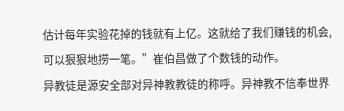估计每年实验花掉的钱就有上亿。这就给了我们赚钱的机会,可以狠狠地捞一笔。”崔伯昌做了个数钱的动作。
异教徒是源安全部对异神教教徒的称呼。异神教不信奉世界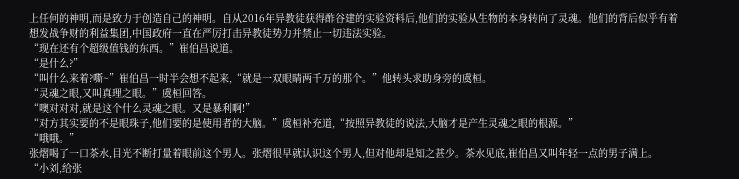上任何的神明,而是致力于创造自己的神明。自从2016年异教徒获得酢谷建的实验资料后,他们的实验从生物的本身转向了灵魂。他们的背后似乎有着想发战争财的利益集团,中国政府一直在严厉打击异教徒势力并禁止一切违法实验。
“现在还有个超级值钱的东西。”崔伯昌说道。
“是什么?”
“叫什么来着?嘶~”崔伯昌一时半会想不起来,“就是一双眼睛两千万的那个。”他转头求助身旁的虞桓。
“灵魂之眼,又叫真理之眼。”虞桓回答。
“噢对对对,就是这个什么灵魂之眼。又是暴利啊!”
“对方其实要的不是眼珠子,他们要的是使用者的大脑。”虞桓补充道,“按照异教徒的说法,大脑才是产生灵魂之眼的根源。”
“哦哦。”
张熠喝了一口茶水,目光不断打量着眼前这个男人。张熠很早就认识这个男人,但对他却是知之甚少。茶水见底,崔伯昌又叫年轻一点的男子满上。
“小刘,给张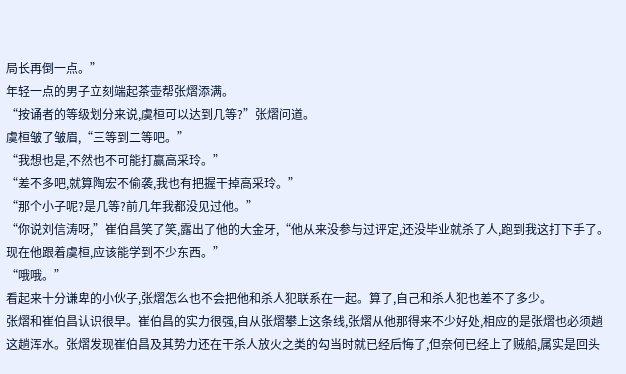局长再倒一点。”
年轻一点的男子立刻端起茶壶帮张熠添满。
“按诵者的等级划分来说,虞桓可以达到几等?”张熠问道。
虞桓皱了皱眉,“三等到二等吧。”
“我想也是,不然也不可能打赢高采玲。”
“差不多吧,就算陶宏不偷袭,我也有把握干掉高采玲。”
“那个小子呢?是几等?前几年我都没见过他。”
“你说刘信涛呀,”崔伯昌笑了笑,露出了他的大金牙,“他从来没参与过评定,还没毕业就杀了人,跑到我这打下手了。现在他跟着虞桓,应该能学到不少东西。”
“哦哦。”
看起来十分谦卑的小伙子,张熠怎么也不会把他和杀人犯联系在一起。算了,自己和杀人犯也差不了多少。
张熠和崔伯昌认识很早。崔伯昌的实力很强,自从张熠攀上这条线,张熠从他那得来不少好处,相应的是张熠也必须趟这趟浑水。张熠发现崔伯昌及其势力还在干杀人放火之类的勾当时就已经后悔了,但奈何已经上了贼船,属实是回头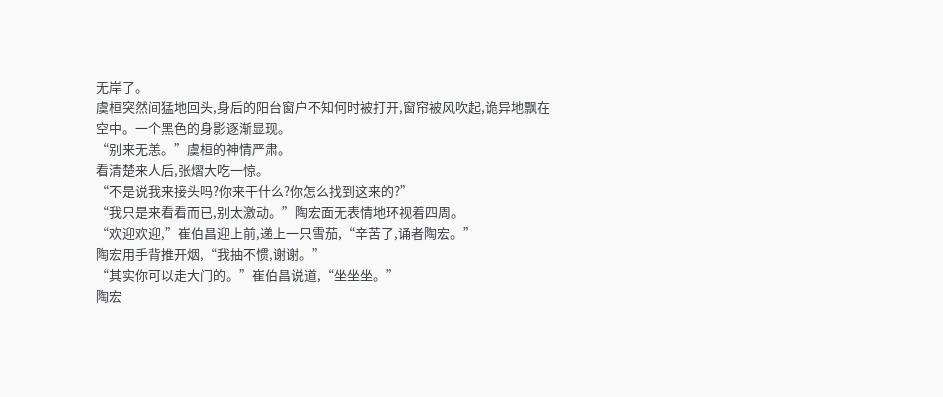无岸了。
虞桓突然间猛地回头,身后的阳台窗户不知何时被打开,窗帘被风吹起,诡异地飘在空中。一个黑色的身影逐渐显现。
“别来无恙。”虞桓的神情严肃。
看清楚来人后,张熠大吃一惊。
“不是说我来接头吗?你来干什么?你怎么找到这来的?”
“我只是来看看而已,别太激动。”陶宏面无表情地环视着四周。
“欢迎欢迎,”崔伯昌迎上前,递上一只雪茄,“辛苦了,诵者陶宏。”
陶宏用手背推开烟,“我抽不惯,谢谢。”
“其实你可以走大门的。”崔伯昌说道,“坐坐坐。”
陶宏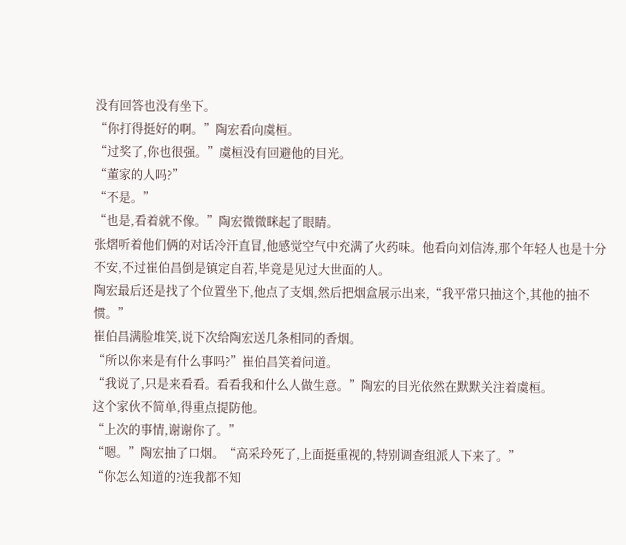没有回答也没有坐下。
“你打得挺好的啊。”陶宏看向虞桓。
“过奖了,你也很强。”虞桓没有回避他的目光。
“董家的人吗?”
“不是。”
“也是,看着就不像。”陶宏微微眯起了眼睛。
张熠听着他们俩的对话冷汗直冒,他感觉空气中充满了火药味。他看向刘信涛,那个年轻人也是十分不安,不过崔伯昌倒是镇定自若,毕竟是见过大世面的人。
陶宏最后还是找了个位置坐下,他点了支烟,然后把烟盒展示出来,“我平常只抽这个,其他的抽不惯。”
崔伯昌满脸堆笑,说下次给陶宏送几条相同的香烟。
“所以你来是有什么事吗?”崔伯昌笑着问道。
“我说了,只是来看看。看看我和什么人做生意。”陶宏的目光依然在默默关注着虞桓。
这个家伙不简单,得重点提防他。
“上次的事情,谢谢你了。”
“嗯。”陶宏抽了口烟。“高采玲死了,上面挺重视的,特别调查组派人下来了。”
“你怎么知道的?连我都不知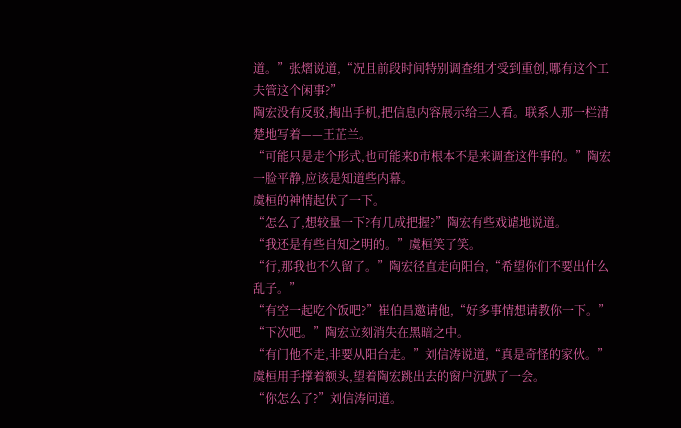道。”张熠说道,“况且前段时间特别调查组才受到重创,哪有这个工夫管这个闲事?”
陶宏没有反驳,掏出手机,把信息内容展示给三人看。联系人那一栏清楚地写着——王芷兰。
“可能只是走个形式,也可能来D市根本不是来调查这件事的。”陶宏一脸平静,应该是知道些内幕。
虞桓的神情起伏了一下。
“怎么了,想较量一下?有几成把握?”陶宏有些戏谑地说道。
“我还是有些自知之明的。”虞桓笑了笑。
“行,那我也不久留了。”陶宏径直走向阳台,“希望你们不要出什么乱子。”
“有空一起吃个饭吧?”崔伯昌邀请他,“好多事情想请教你一下。”
“下次吧。”陶宏立刻消失在黑暗之中。
“有门他不走,非要从阳台走。”刘信涛说道,“真是奇怪的家伙。”
虞桓用手撑着额头,望着陶宏跳出去的窗户沉默了一会。
“你怎么了?”刘信涛问道。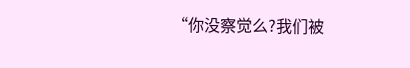“你没察觉么?我们被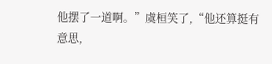他摆了一道啊。”虞桓笑了,“他还算挺有意思,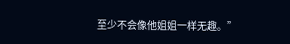至少不会像他姐姐一样无趣。”